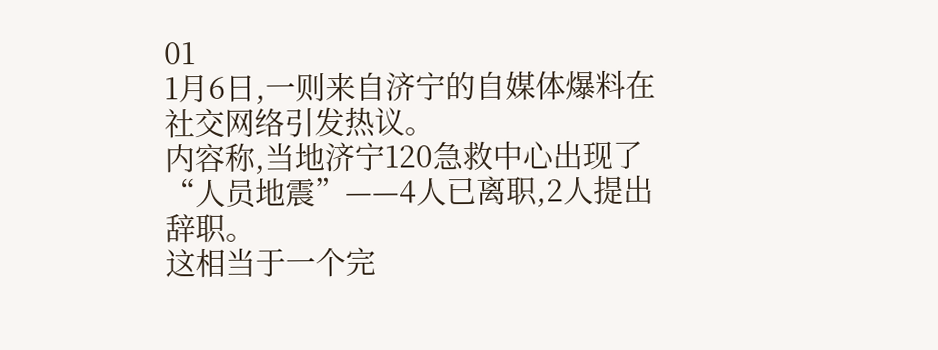01
1月6日,一则来自济宁的自媒体爆料在社交网络引发热议。
内容称,当地济宁120急救中心出现了“人员地震”——4人已离职,2人提出辞职。
这相当于一个完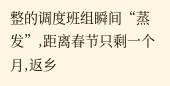整的调度班组瞬间“蒸发”,距离春节只剩一个月,返乡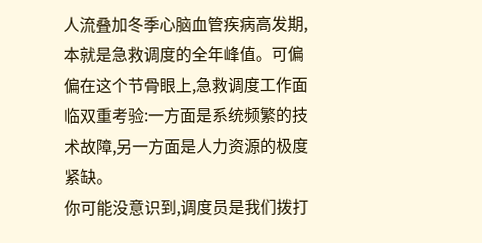人流叠加冬季心脑血管疾病高发期,本就是急救调度的全年峰值。可偏偏在这个节骨眼上,急救调度工作面临双重考验:一方面是系统频繁的技术故障,另一方面是人力资源的极度紧缺。
你可能没意识到,调度员是我们拨打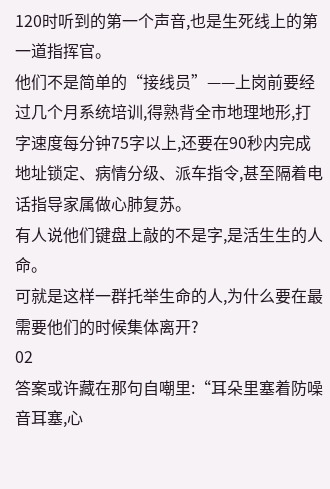120时听到的第一个声音,也是生死线上的第一道指挥官。
他们不是简单的“接线员”——上岗前要经过几个月系统培训,得熟背全市地理地形,打字速度每分钟75字以上,还要在90秒内完成地址锁定、病情分级、派车指令,甚至隔着电话指导家属做心肺复苏。
有人说他们键盘上敲的不是字,是活生生的人命。
可就是这样一群托举生命的人,为什么要在最需要他们的时候集体离开?
02
答案或许藏在那句自嘲里:“耳朵里塞着防噪音耳塞,心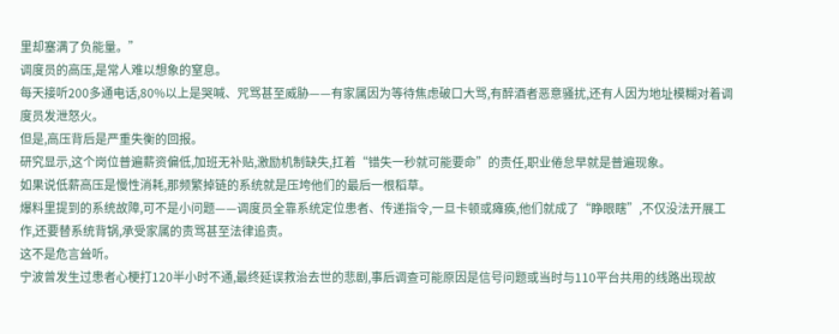里却塞满了负能量。”
调度员的高压,是常人难以想象的窒息。
每天接听200多通电话,80%以上是哭喊、咒骂甚至威胁——有家属因为等待焦虑破口大骂,有醉酒者恶意骚扰,还有人因为地址模糊对着调度员发泄怒火。
但是,高压背后是严重失衡的回报。
研究显示,这个岗位普遍薪资偏低,加班无补贴,激励机制缺失,扛着“错失一秒就可能要命”的责任,职业倦怠早就是普遍现象。
如果说低薪高压是慢性消耗,那频繁掉链的系统就是压垮他们的最后一根稻草。
爆料里提到的系统故障,可不是小问题——调度员全靠系统定位患者、传递指令,一旦卡顿或瘫痪,他们就成了“睁眼瞎”,不仅没法开展工作,还要替系统背锅,承受家属的责骂甚至法律追责。
这不是危言耸听。
宁波曾发生过患者心梗打120半小时不通,最终延误救治去世的悲剧,事后调查可能原因是信号问题或当时与110平台共用的线路出现故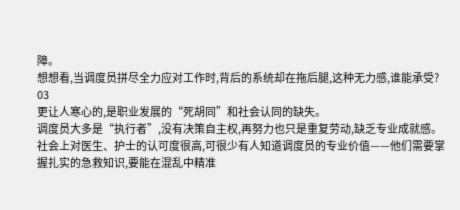障。
想想看,当调度员拼尽全力应对工作时,背后的系统却在拖后腿,这种无力感,谁能承受?
03
更让人寒心的,是职业发展的“死胡同”和社会认同的缺失。
调度员大多是“执行者”,没有决策自主权,再努力也只是重复劳动,缺乏专业成就感。
社会上对医生、护士的认可度很高,可很少有人知道调度员的专业价值——他们需要掌握扎实的急救知识,要能在混乱中精准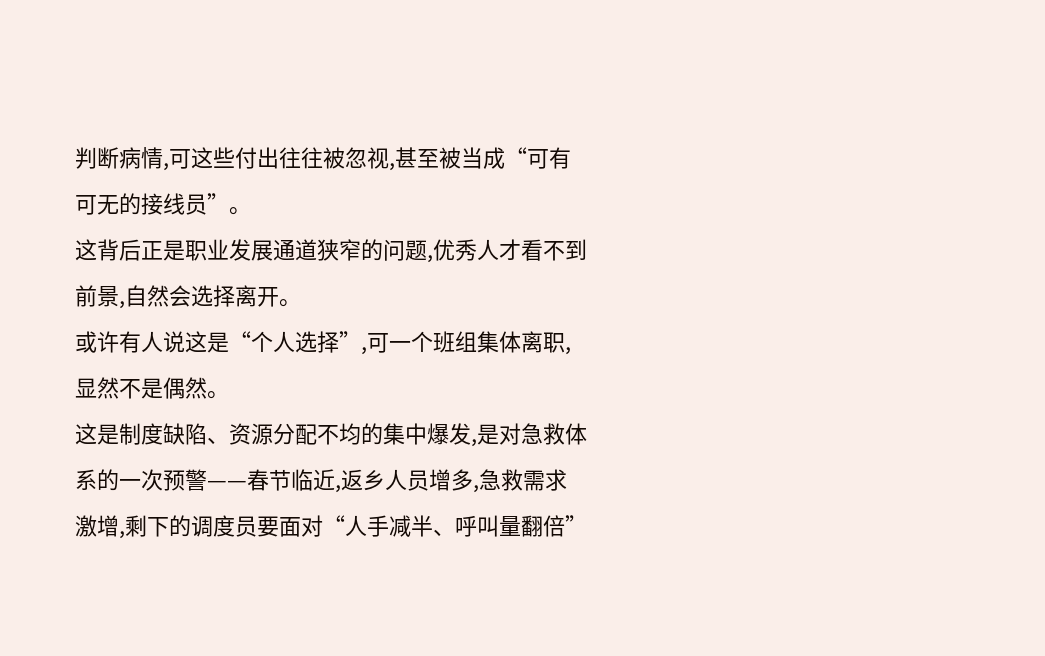判断病情,可这些付出往往被忽视,甚至被当成“可有可无的接线员”。
这背后正是职业发展通道狭窄的问题,优秀人才看不到前景,自然会选择离开。
或许有人说这是“个人选择”,可一个班组集体离职,显然不是偶然。
这是制度缺陷、资源分配不均的集中爆发,是对急救体系的一次预警——春节临近,返乡人员增多,急救需求激增,剩下的调度员要面对“人手减半、呼叫量翻倍”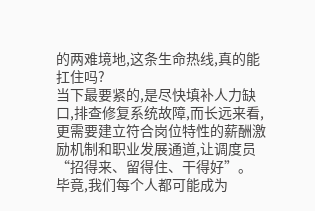的两难境地,这条生命热线,真的能扛住吗?
当下最要紧的,是尽快填补人力缺口,排查修复系统故障,而长远来看,更需要建立符合岗位特性的薪酬激励机制和职业发展通道,让调度员“招得来、留得住、干得好”。
毕竟,我们每个人都可能成为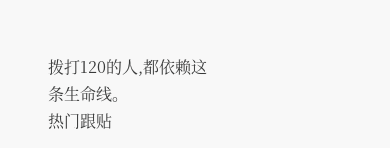拨打120的人,都依赖这条生命线。
热门跟贴